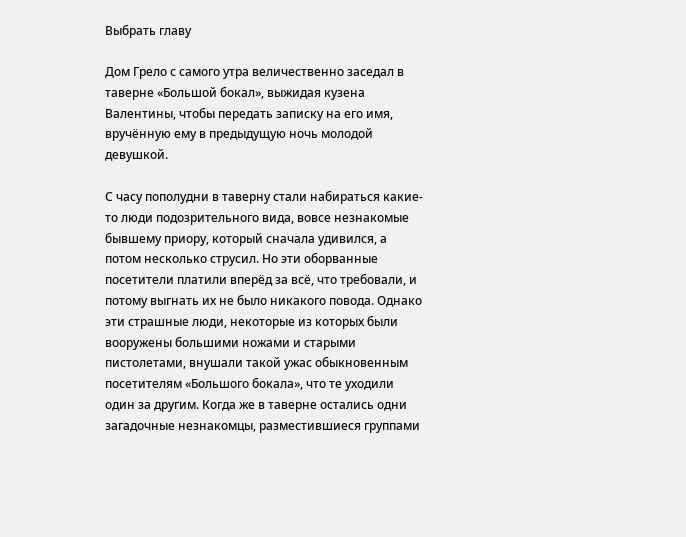Выбрать главу

Дом Грело с самого утра величественно заседал в таверне «Большой бокал», выжидая кузена Валентины, чтобы передать записку на его имя, вручённую ему в предыдущую ночь молодой девушкой.

С часу пополудни в таверну стали набираться какие-то люди подозрительного вида, вовсе незнакомые бывшему приору, который сначала удивился, а потом несколько струсил. Но эти оборванные посетители платили вперёд за всё, что требовали, и потому выгнать их не было никакого повода. Однако эти страшные люди, некоторые из которых были вооружены большими ножами и старыми пистолетами, внушали такой ужас обыкновенным посетителям «Большого бокала», что те уходили один за другим. Когда же в таверне остались одни загадочные незнакомцы, разместившиеся группами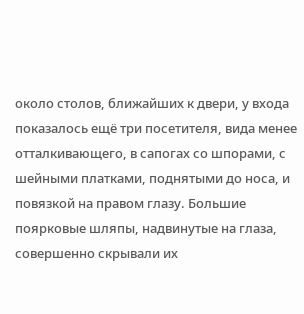около столов, ближайших к двери, у входа показалось ещё три посетителя, вида менее отталкивающего, в сапогах со шпорами, с шейными платками, поднятыми до носа, и повязкой на правом глазу. Большие поярковые шляпы, надвинутые на глаза, совершенно скрывали их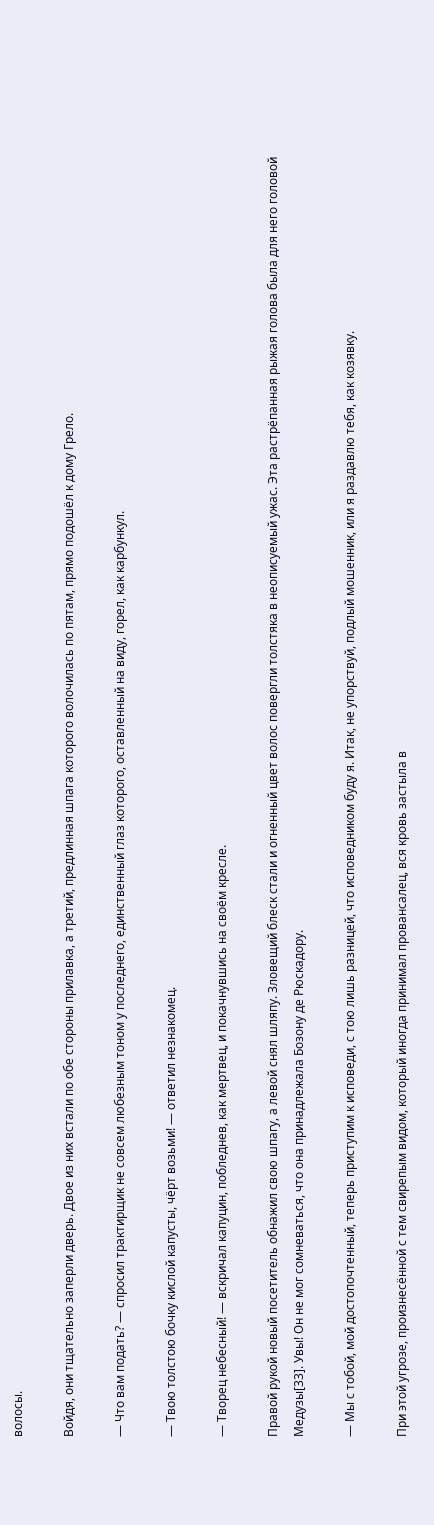волосы.

Войдя, они тщательно заперли дверь. Двое из них встали по обе стороны прилавка, а третий, предлинная шпага которого волочилась по пятам, прямо подошёл к дому Грело.

— Что вам подать? — спросил трактирщик не совсем любезным тоном у последнего, единственный глаз которого, оставленный на виду, горел, как карбункул.

— Твою толстою бочку кислой капусты, чёрт возьми! — ответил незнакомец.

— Творец небесный! — вскричал капуцин, побледнев, как мертвец, и покачнувшись на своём кресле.

Правой рукой новый посетитель обнажил свою шпагу, а левой снял шляпу. Зловещий блеск стали и огненный цвет волос повергли толстяка в неописуемый ужас. Эта растрёпанная рыжая голова была для него головой Медузы[33]. Увы! Он не мог сомневаться, что она принадлежала Бозону де Рюскадору.

— Мы с тобой, мой достопочтенный, теперь приступим к исповеди, с тою лишь разницей, что исповедником буду я. Итак, не упорствуй, подлый мошенник, или я раздавлю тебя, как козявку.

При этой угрозе, произнесённой с тем свирепым видом, который иногда принимал провансалец, вся кровь застыла в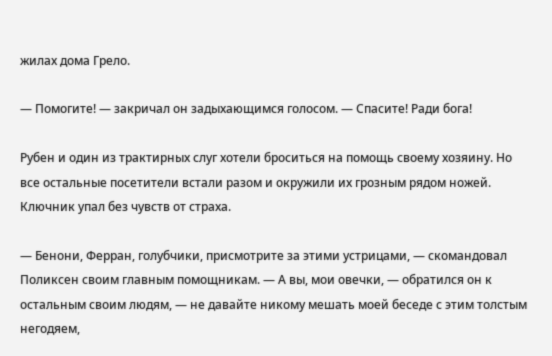жилах дома Грело.

— Помогите! — закричал он задыхающимся голосом. — Спасите! Ради бога!

Рубен и один из трактирных слуг хотели броситься на помощь своему хозяину. Но все остальные посетители встали разом и окружили их грозным рядом ножей. Ключник упал без чувств от страха.

— Бенони, Ферран, голубчики, присмотрите за этими устрицами, — скомандовал Поликсен своим главным помощникам. — А вы, мои овечки, — обратился он к остальным своим людям, — не давайте никому мешать моей беседе с этим толстым негодяем,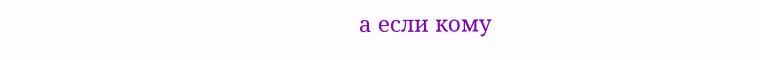а если кому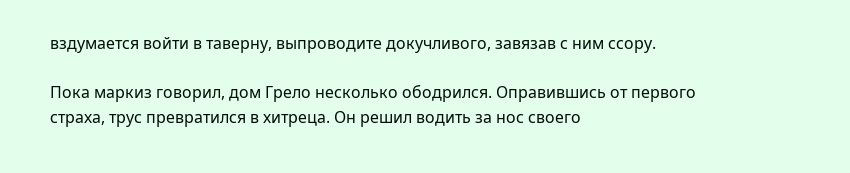вздумается войти в таверну, выпроводите докучливого, завязав с ним ссору.

Пока маркиз говорил, дом Грело несколько ободрился. Оправившись от первого страха, трус превратился в хитреца. Он решил водить за нос своего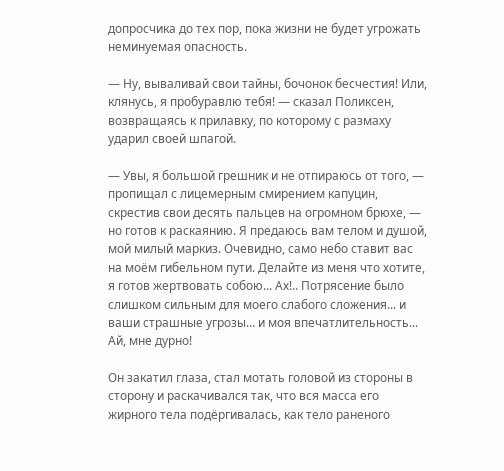допросчика до тех пор, пока жизни не будет угрожать неминуемая опасность.

— Ну, вываливай свои тайны, бочонок бесчестия! Или, клянусь, я пробуравлю тебя! — сказал Поликсен, возвращаясь к прилавку, по которому с размаху ударил своей шпагой.

— Увы, я большой грешник и не отпираюсь от того, — пропищал с лицемерным смирением капуцин, скрестив свои десять пальцев на огромном брюхе, — но готов к раскаянию. Я предаюсь вам телом и душой, мой милый маркиз. Очевидно, само небо ставит вас на моём гибельном пути. Делайте из меня что хотите, я готов жертвовать собою... Ах!.. Потрясение было слишком сильным для моего слабого сложения... и ваши страшные угрозы... и моя впечатлительность... Ай, мне дурно!

Он закатил глаза, стал мотать головой из стороны в сторону и раскачивался так, что вся масса его жирного тела подёргивалась, как тело раненого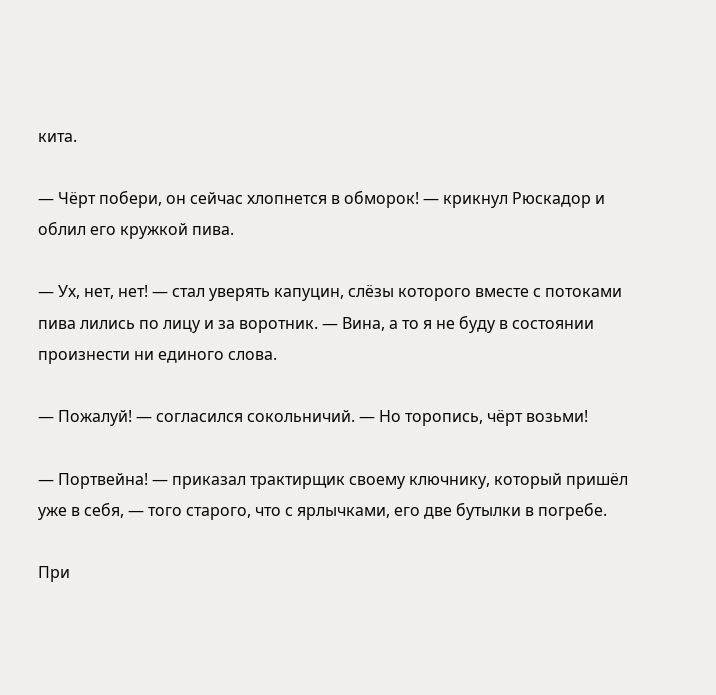кита.

— Чёрт побери, он сейчас хлопнется в обморок! — крикнул Рюскадор и облил его кружкой пива.

— Ух, нет, нет! — стал уверять капуцин, слёзы которого вместе с потоками пива лились по лицу и за воротник. — Вина, а то я не буду в состоянии произнести ни единого слова.

— Пожалуй! — согласился сокольничий. — Но торопись, чёрт возьми!

— Портвейна! — приказал трактирщик своему ключнику, который пришёл уже в себя, — того старого, что с ярлычками, его две бутылки в погребе.

При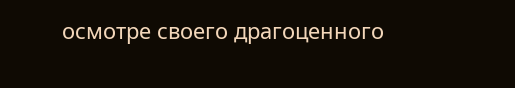осмотре своего драгоценного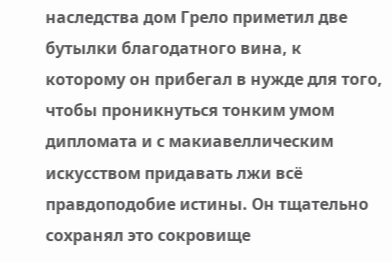наследства дом Грело приметил две бутылки благодатного вина, к которому он прибегал в нужде для того, чтобы проникнуться тонким умом дипломата и с макиавеллическим искусством придавать лжи всё правдоподобие истины. Он тщательно сохранял это сокровище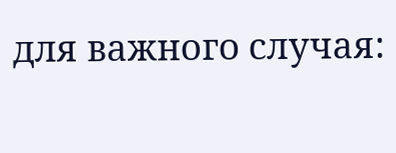для важного случая: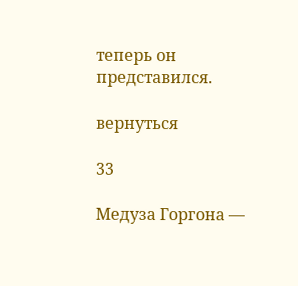теперь он представился.

вернуться

33

Медуза Горгона —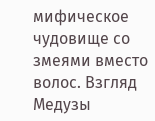мифическое чудовище со змеями вместо волос. Взгляд Медузы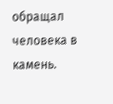обращал человека в камень.